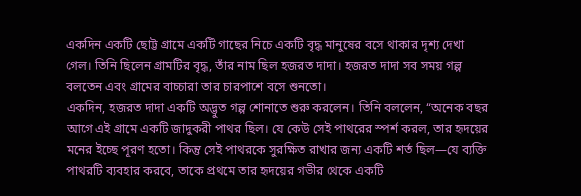একদিন একটি ছোট্ট গ্রামে একটি গাছের নিচে একটি বৃদ্ধ মানুষের বসে থাকার দৃশ্য দেখা গেল। তিনি ছিলেন গ্রামটির বৃদ্ধ, তাঁর নাম ছিল হজরত দাদা। হজরত দাদা সব সময় গল্প বলতেন এবং গ্রামের বাচ্চারা তার চারপাশে বসে শুনতো।
একদিন, হজরত দাদা একটি অদ্ভুত গল্প শোনাতে শুরু করলেন। তিনি বললেন, “অনেক বছর আগে এই গ্রামে একটি জাদুকরী পাথর ছিল। যে কেউ সেই পাথরের স্পর্শ করল, তার হৃদয়ের মনের ইচ্ছে পূরণ হতো। কিন্তু সেই পাথরকে সুরক্ষিত রাখার জন্য একটি শর্ত ছিল—যে ব্যক্তি পাথরটি ব্যবহার করবে, তাকে প্রথমে তার হৃদয়ের গভীর থেকে একটি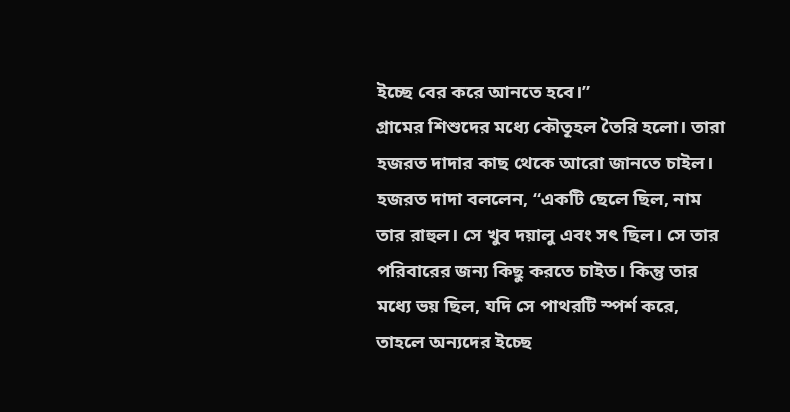ইচ্ছে বের করে আনতে হবে।”
গ্রামের শিশুদের মধ্যে কৌতূহল তৈরি হলো। তারা হজরত দাদার কাছ থেকে আরো জানতে চাইল। হজরত দাদা বললেন, “একটি ছেলে ছিল, নাম তার রাহুল। সে খুব দয়ালু এবং সৎ ছিল। সে তার পরিবারের জন্য কিছু করতে চাইত। কিন্তু তার মধ্যে ভয় ছিল, যদি সে পাথরটি স্পর্শ করে, তাহলে অন্যদের ইচ্ছে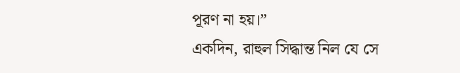পূরণ না হয়।”
একদিন, রাহুল সিদ্ধান্ত নিল যে সে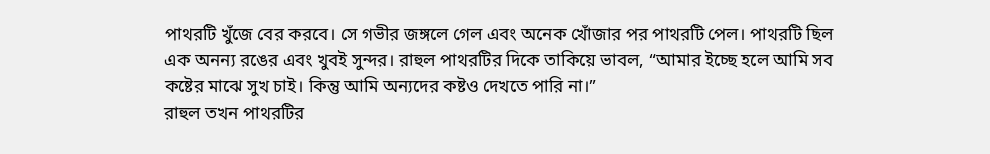পাথরটি খুঁজে বের করবে। সে গভীর জঙ্গলে গেল এবং অনেক খোঁজার পর পাথরটি পেল। পাথরটি ছিল এক অনন্য রঙের এবং খুবই সুন্দর। রাহুল পাথরটির দিকে তাকিয়ে ভাবল, “আমার ইচ্ছে হলে আমি সব কষ্টের মাঝে সুখ চাই। কিন্তু আমি অন্যদের কষ্টও দেখতে পারি না।”
রাহুল তখন পাথরটির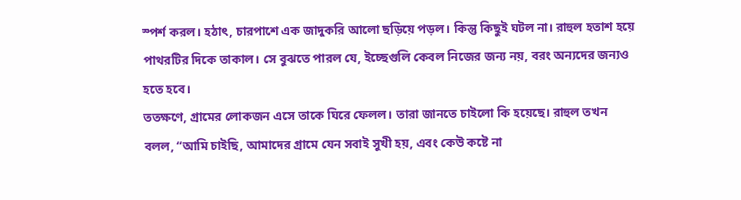স্পর্শ করল। হঠাৎ, চারপাশে এক জাদুকরি আলো ছড়িয়ে পড়ল। কিন্তু কিছুই ঘটল না। রাহুল হতাশ হয়ে পাথরটির দিকে তাকাল। সে বুঝতে পারল যে, ইচ্ছেগুলি কেবল নিজের জন্য নয়, বরং অন্যদের জন্যও হতে হবে।
ততক্ষণে, গ্রামের লোকজন এসে তাকে ঘিরে ফেলল। তারা জানতে চাইলো কি হয়েছে। রাহুল তখন বলল, “আমি চাইছি, আমাদের গ্রামে যেন সবাই সুখী হয়, এবং কেউ কষ্টে না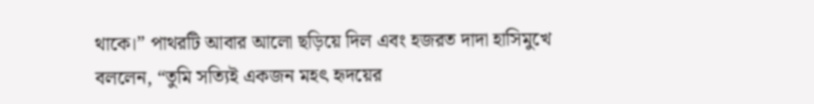থাকে।” পাথরটি আবার আলো ছড়িয়ে দিল এবং হজরত দাদা হাসিমুখে বললেন, “তুমি সত্যিই একজন মহৎ হৃদয়ের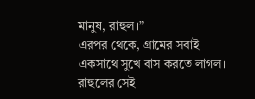মানুষ, রাহুল।”
এরপর থেকে, গ্রামের সবাই একসাথে সুখে বাস করতে লাগল। রাহুলের সেই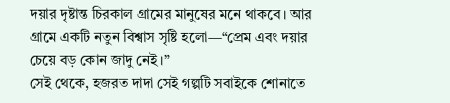দয়ার দৃষ্টান্ত চিরকাল গ্রামের মানুষের মনে থাকবে। আর গ্রামে একটি নতুন বিশ্বাস সৃষ্টি হলো—“প্রেম এবং দয়ার চেয়ে বড় কোন জাদু নেই।”
সেই থেকে, হজরত দাদা সেই গল্পটি সবাইকে শোনাতে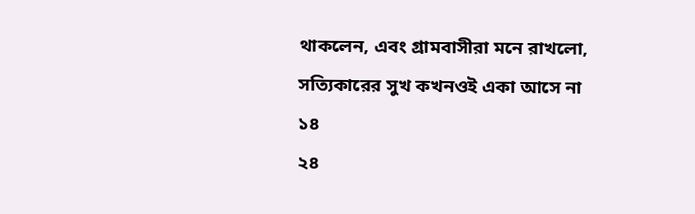থাকলেন, এবং গ্রামবাসীরা মনে রাখলো, সত্যিকারের সুখ কখনওই একা আসে না
১৪
২৪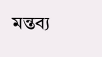মন্তব্য